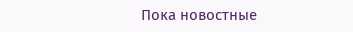Пока новостные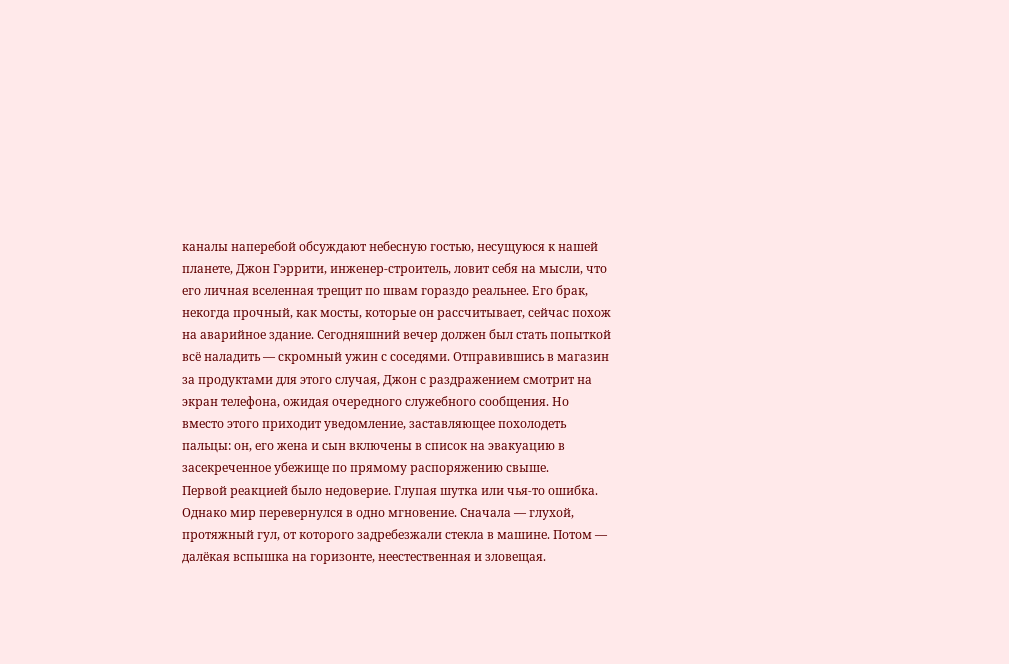каналы наперебой обсуждают небесную гостью, несущуюся к нашей планете, Джон Гэррити, инженер-строитель, ловит себя на мысли, что его личная вселенная трещит по швам гораздо реальнее. Его брак, некогда прочный, как мосты, которые он рассчитывает, сейчас похож на аварийное здание. Сегодняшний вечер должен был стать попыткой всё наладить — скромный ужин с соседями. Отправившись в магазин за продуктами для этого случая, Джон с раздражением смотрит на экран телефона, ожидая очередного служебного сообщения. Но вместо этого приходит уведомление, заставляющее похолодеть пальцы: он, его жена и сын включены в список на эвакуацию в засекреченное убежище по прямому распоряжению свыше.
Первой реакцией было недоверие. Глупая шутка или чья-то ошибка. Однако мир перевернулся в одно мгновение. Сначала — глухой, протяжный гул, от которого задребезжали стекла в машине. Потом — далёкая вспышка на горизонте, неестественная и зловещая.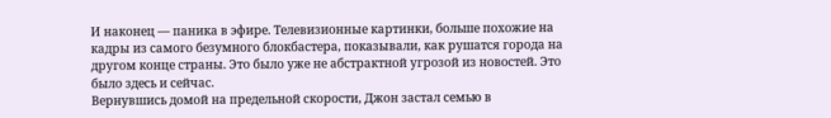И наконец — паника в эфире. Телевизионные картинки, больше похожие на кадры из самого безумного блокбастера, показывали, как рушатся города на другом конце страны. Это было уже не абстрактной угрозой из новостей. Это было здесь и сейчас.
Вернувшись домой на предельной скорости, Джон застал семью в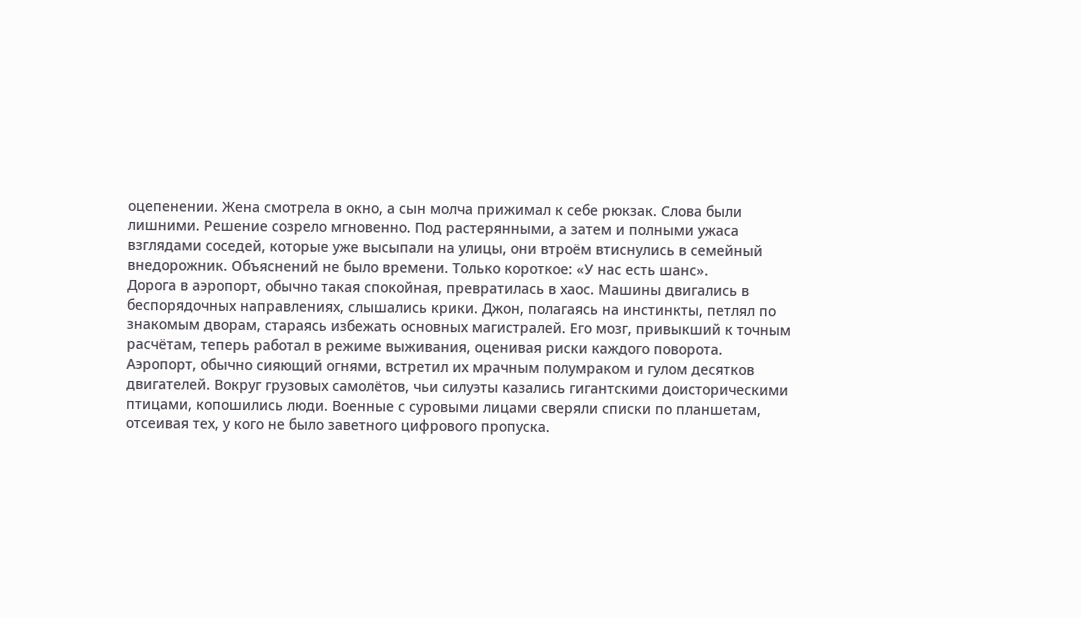оцепенении. Жена смотрела в окно, а сын молча прижимал к себе рюкзак. Слова были лишними. Решение созрело мгновенно. Под растерянными, а затем и полными ужаса взглядами соседей, которые уже высыпали на улицы, они втроём втиснулись в семейный внедорожник. Объяснений не было времени. Только короткое: «У нас есть шанс».
Дорога в аэропорт, обычно такая спокойная, превратилась в хаос. Машины двигались в беспорядочных направлениях, слышались крики. Джон, полагаясь на инстинкты, петлял по знакомым дворам, стараясь избежать основных магистралей. Его мозг, привыкший к точным расчётам, теперь работал в режиме выживания, оценивая риски каждого поворота.
Аэропорт, обычно сияющий огнями, встретил их мрачным полумраком и гулом десятков двигателей. Вокруг грузовых самолётов, чьи силуэты казались гигантскими доисторическими птицами, копошились люди. Военные с суровыми лицами сверяли списки по планшетам, отсеивая тех, у кого не было заветного цифрового пропуска.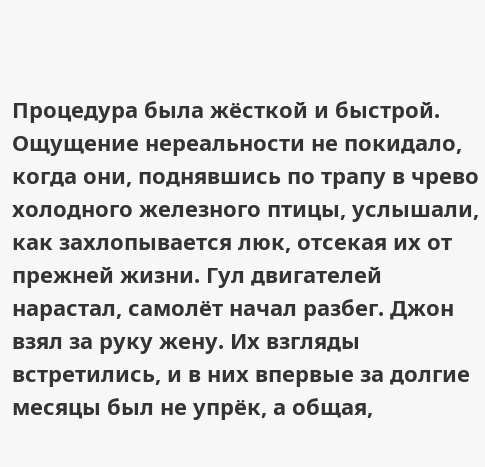Процедура была жёсткой и быстрой. Ощущение нереальности не покидало, когда они, поднявшись по трапу в чрево холодного железного птицы, услышали, как захлопывается люк, отсекая их от прежней жизни. Гул двигателей нарастал, самолёт начал разбег. Джон взял за руку жену. Их взгляды встретились, и в них впервые за долгие месяцы был не упрёк, а общая,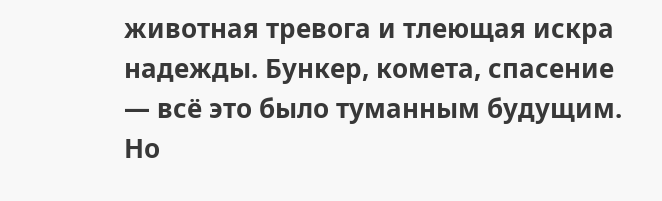животная тревога и тлеющая искра надежды. Бункер, комета, спасение — всё это было туманным будущим. Но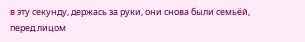в эту секунду, держась за руки, они снова были семьёй, перед лицом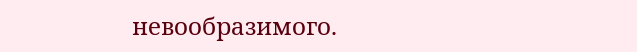невообразимого.